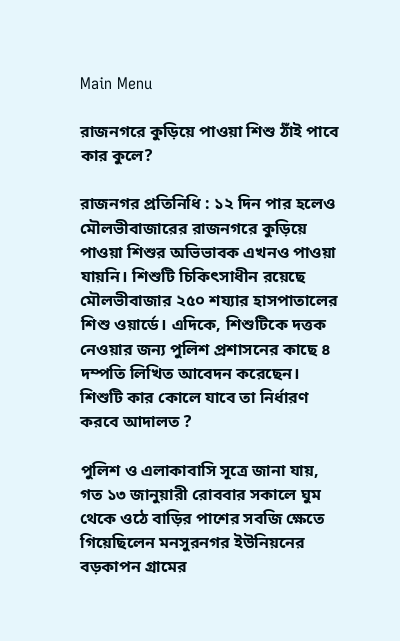Main Menu

রাজনগরে কুড়িয়ে পাওয়া শিশু ঠাঁই পাবে কার কুলে?

রাজনগর প্রতিনিধি : ১২ দিন পার হলেও মৌলভীবাজারের রাজনগরে কুড়িয়ে পাওয়া শিশুর অভিভাবক এখনও পাওয়া যায়নি। শিশুটি চিকিৎসাধীন রয়েছে মৌলভীবাজার ২৫০ শয্যার হাসপাতালের শিশু ওয়ার্ডে। এদিকে, শিশুটিকে দত্তক নেওয়ার জন্য পুলিশ প্রশাসনের কাছে ৪ দম্পতি লিখিত আবেদন করেছেন। শিশুটি কার কোলে যাবে তা নির্ধারণ করবে আদালত ?

পুলিশ ও এলাকাবাসি সূত্রে জানা যায়, গত ১৩ জানুয়ারী রোববার সকালে ঘুম থেকে ওঠে বাড়ির পাশের সবজি ক্ষেতে গিয়েছিলেন মনসুরনগর ইউনিয়নের বড়কাপন গ্রামের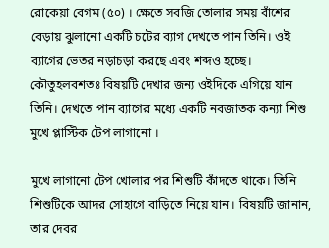রোকেয়া বেগম (৫০) । ক্ষেতে সবজি তোলার সময় বাঁশের বেড়ায় ঝুলানো একটি চটের ব্যাগ দেখতে পান তিনি। ওই ব্যাগের ভেতর নড়াচড়া করছে এবং শব্দও হচ্ছে। কৌতুহলবশতঃ বিষয়টি দেখার জন্য ওইদিকে এগিয়ে যান তিনি। দেখতে পান ব্যাগের মধ্যে একটি নবজাতক কন্যা শিশু মুখে প্লাস্টিক টেপ লাগানো ।

মুখে লাগানো টেপ খোলার পর শিশুটি কাঁদতে থাকে। তিনি শিশুটিকে আদর সোহাগে বাড়িতে নিয়ে যান। বিষয়টি জানান, তার দেবর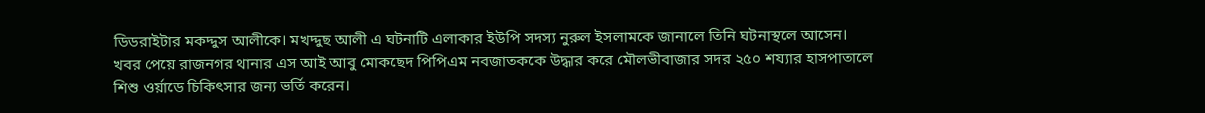ডিডরাইটার মকদ্দুস আলীকে। মখদ্দুছ আলী এ ঘটনাটি এলাকার ইউপি সদস্য নুরুল ইসলামকে জানালে তিনি ঘটনাস্থলে আসেন। খবর পেয়ে রাজনগর থানার এস আই আবু মোকছেদ পিপিএম নবজাতককে উদ্ধার করে মৌলভীবাজার সদর ২৫০ শয্যার হাসপাতালে শিশু ওর্য়াডে চিকিৎসার জন্য ভর্তি করেন।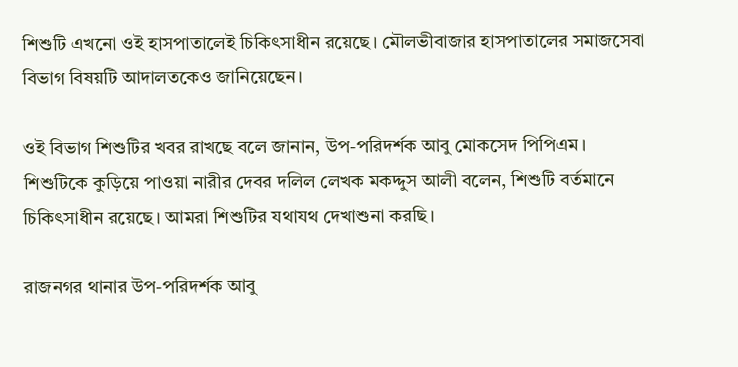শিশুটি এখনো ওই হাসপাতালেই চিকিৎসাধীন রয়েছে। মৌলভীবাজার হাসপাতালের সমাজসেবা বিভাগ বিষয়টি আদালতকেও জানিয়েছেন।

ওই বিভাগ শিশুটির খবর রাখছে বলে জানান, উপ-পরিদর্শক আবু মোকসেদ পিপিএম। শিশুটিকে কুড়িয়ে পাওয়া নারীর দেবর দলিল লেখক মকদ্দুস আলী বলেন, শিশুটি বর্তমানে চিকিৎসাধীন রয়েছে। আমরা শিশুটির যথাযথ দেখাশুনা করছি।

রাজনগর থানার উপ-পরিদর্শক আবু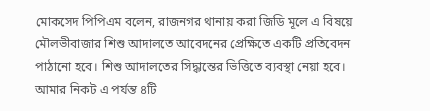মোকসেদ পিপিএম বলেন, রাজনগর থানায় করা জিডি মূলে এ বিষয়ে মৌলভীবাজার শিশু আদালতে আবেদনের প্রেক্ষিতে একটি প্রতিবেদন পাঠানো হবে। শিশু আদালতের সিদ্ধান্তের ভিত্তিতে ব্যবস্থা নেয়া হবে। আমার নিকট এ পর্যন্ত ৪টি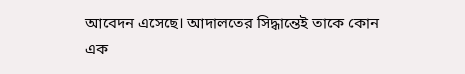আবেদন এসেছে। আদালতের সিদ্ধান্তেই তাকে কোন এক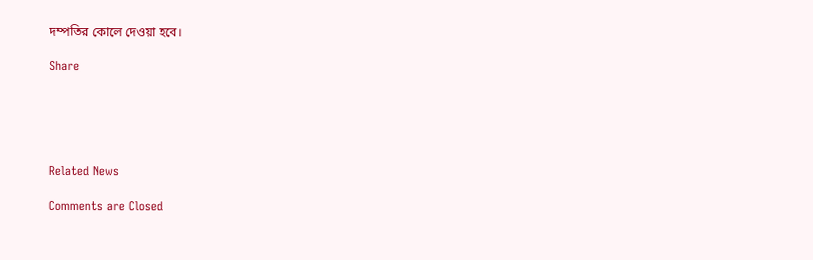দম্পতির কোলে দেওয়া হবে।

Share





Related News

Comments are Closed